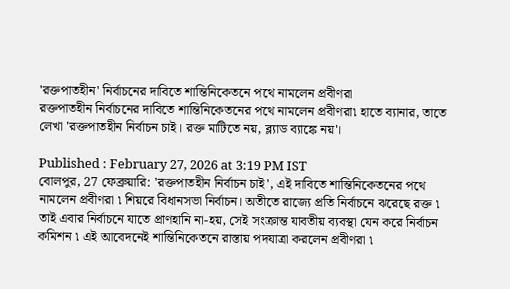'রক্তপাতহীন' নির্বাচনের দাবিতে শান্তিনিকেতনে পথে নামলেন প্রবীণরা
রক্তপাতহীন নির্বাচনের দাবিতে শান্তিনিকেতনের পথে নামলেন প্রবীণরা৷ হাতে ব্যানার, তাতে লেখা 'রক্তপাতহীন নির্বাচন চাই। রক্ত মাটিতে নয়, ব্ল্যাড ব্যাঙ্কে নয়'।

Published : February 27, 2026 at 3:19 PM IST
বোলপুর, 27 ফেব্রুয়ারি: 'রক্তপাতহীন নির্বাচন চাই', এই দাবিতে শান্তিনিকেতনের পথে নামলেন প্রবীণরা ৷ শিয়রে বিধানসভা নির্বাচন। অতীতে রাজ্যে প্রতি নির্বাচনে ঝরেছে রক্ত ৷ তাই এবার নির্বাচনে যাতে প্রাণহানি না-হয়, সেই সংক্রান্ত যাবতীয় ব্যবস্থা যেন করে নির্বাচন কমিশন ৷ এই আবেদনেই শান্তিনিকেতনে রাস্তায় পদযাত্রা করলেন প্রবীণরা ৷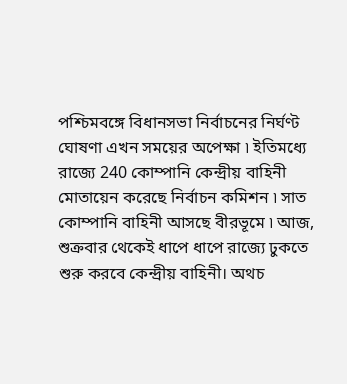পশ্চিমবঙ্গে বিধানসভা নির্বাচনের নির্ঘণ্ট ঘোষণা এখন সময়ের অপেক্ষা ৷ ইতিমধ্যে রাজ্যে 240 কোম্পানি কেন্দ্রীয় বাহিনী মোতায়েন করেছে নির্বাচন কমিশন ৷ সাত কোম্পানি বাহিনী আসছে বীরভূমে ৷ আজ, শুক্রবার থেকেই ধাপে ধাপে রাজ্যে ঢুকতে শুরু করবে কেন্দ্রীয় বাহিনী। অথচ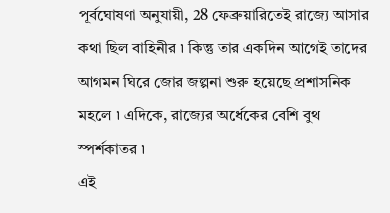পূর্বঘোষণা অনুযায়ী, 28 ফেব্রুয়ারিতেই রাজ্যে আসার কথা ছিল বাহিনীর ৷ কিন্তু তার একদিন আগেই তাদের আগমন ঘিরে জোর জল্পনা শুরু হয়েছে প্রশাসনিক মহলে ৷ এদিকে, রাজ্যের অর্ধেকের বেশি বুথ স্পর্শকাতর ৷
এই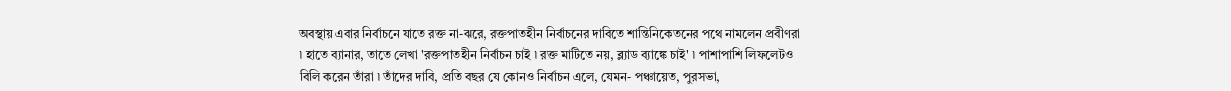অবস্থায় এবার নির্বাচনে যাতে রক্ত না-ঝরে, রক্তপাতহীন নির্বাচনের দাবিতে শান্তিনিকেতনের পথে নামলেন প্রবীণরা ৷ হাতে ব্যানার, তাতে লেখা 'রক্তপাতহীন নির্বাচন চাই ৷ রক্ত মাটিতে নয়, ব্ল্যাড ব্যাঙ্কে চাই' ৷ পাশাপাশি লিফলেটও বিলি করেন তাঁরা ৷ তাঁদের দাবি, প্রতি বছর যে কোনও নির্বাচন এলে, যেমন- পঞ্চায়েত, পুরসভা,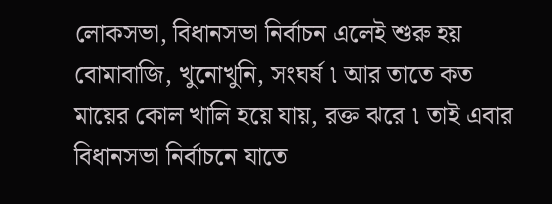লোকসভা, বিধানসভা নির্বাচন এলেই শুরু হয় বোমাবাজি, খুনোখুনি, সংঘর্ষ ৷ আর তাতে কত মায়ের কোল খালি হয়ে যায়, রক্ত ঝরে ৷ তাই এবার বিধানসভা নির্বাচনে যাতে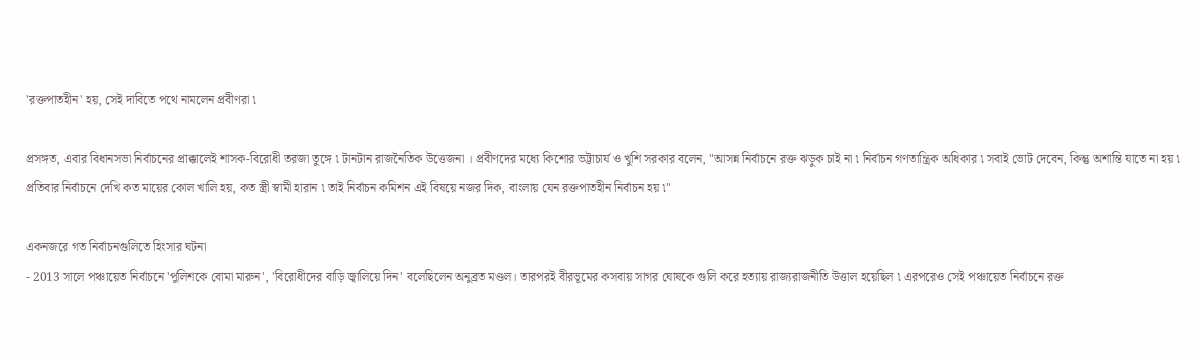'রক্তপাতহীন' হয়, সেই দাবিতে পথে নামলেন প্রবীণরা ৷

প্রসঙ্গত, এবার বিধানসভা নির্বাচনের প্রাক্কালেই শাসক-বিরোধী তরজা তুঙ্গে ৷ টানটান রাজনৈতিক উত্তেজনা । প্রবীণদের মধ্যে কিশোর ভট্টাচার্য ও খুশি সরকার বলেন, "আসন্ন নির্বাচনে রক্ত ঝড়ুক চাই না ৷ নির্বাচন গণতান্ত্রিক অধিকার ৷ সবাই ভোট দেবেন, কিন্তু অশান্তি যাতে না হয় ৷ প্রতিবার নির্বাচনে দেখি কত মায়ের কোল খালি হয়, কত স্ত্রী স্বামী হারান ৷ তাই নির্বাচন কমিশন এই বিষয়ে নজর দিক, বাংলায় যেন রক্তপাতহীন নির্বাচন হয় ৷"

একনজরে গত নির্বাচনগুলিতে হিংসার ঘটনা
- 2013 সালে পঞ্চায়েত নির্বাচনে 'পুলিশকে বোমা মারুন', 'বিরোধীদের বাড়ি জ্বালিয়ে দিন' বলেছিলেন অনুব্রত মণ্ডল। তারপরই বীরভূমের কসবায় সাগর ঘোষকে গুলি করে হত্যায় রাজ্যরাজনীতি উত্তাল হয়েছিল ৷ এরপরেও সেই পঞ্চায়েত নির্বাচনে রক্ত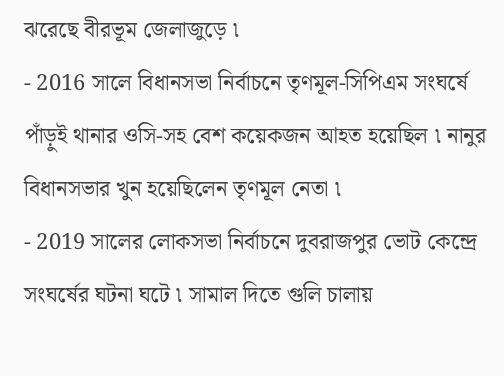ঝরেছে বীরভূম জেলাজুড়ে ৷
- 2016 সালে বিধানসভা নির্বাচনে তৃণমূল-সিপিএম সংঘর্ষে পাঁড়ুই থানার ওসি-সহ বেশ কয়েকজন আহত হয়েছিল ৷ নানুর বিধানসভার খুন হয়েছিলেন তৃণমূল নেতা ৷
- 2019 সালের লোকসভা নির্বাচনে দুবরাজপুর ভোট কেন্দ্রে সংঘর্ষের ঘটনা ঘটে ৷ সামাল দিতে গুলি চালায়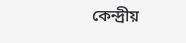কেন্দ্রীয়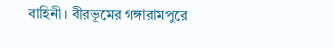বাহিনী। বীরভূমের গঙ্গারামপুরে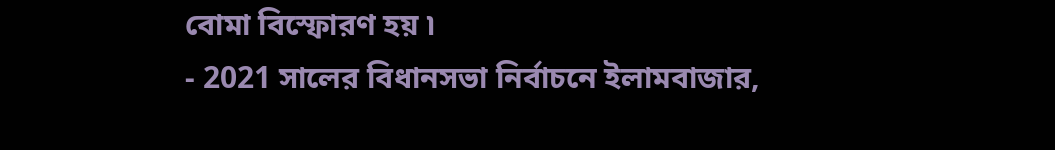বোমা বিস্ফোরণ হয় ৷
- 2021 সালের বিধানসভা নির্বাচনে ইলামবাজার,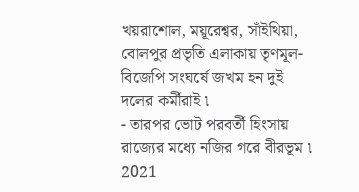খয়রাশোল, ময়ূরেশ্বর, সাঁইথিয়া, বোলপুর প্রভৃতি এলাকায় তৃণমূল-বিজেপি সংঘর্ষে জখম হন দুই দলের কর্মীরাই ৷
- তারপর ভোট পরবর্তী হিংসায় রাজ্যের মধ্যে নজির গরে বীরভূম ৷ 2021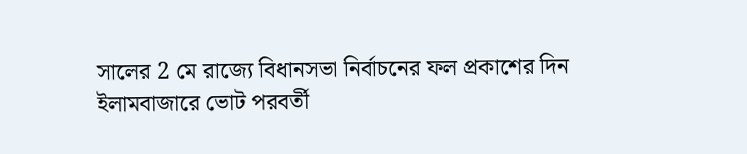সালের 2 মে রাজ্যে বিধানসভা নির্বাচনের ফল প্রকাশের দিন ইলামবাজারে ভোট পরবর্তী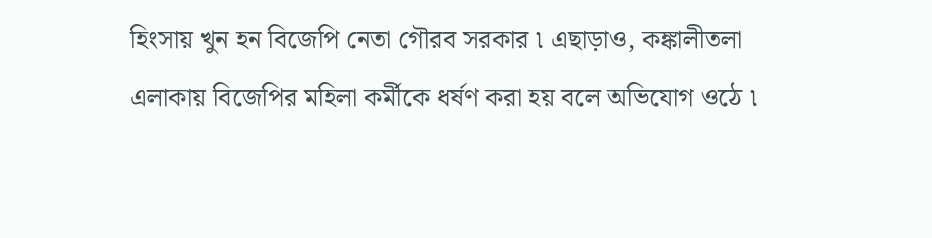হিংসায় খুন হন বিজেপি নেতা গৌরব সরকার ৷ এছাড়াও, কঙ্কালীতলা এলাকায় বিজেপির মহিলা কর্মীকে ধর্ষণ করা হয় বলে অভিযোগ ওঠে ৷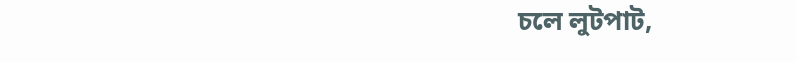চলে লুটপাট,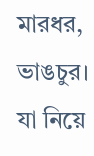মারধর, ভাঙচুর। যা নিয়ে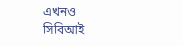এখনও সিবিআই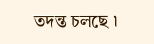তদন্ত চলছে ৷